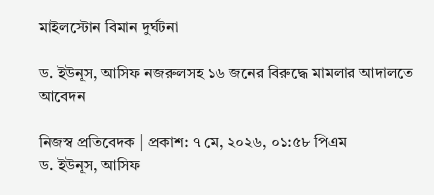মাইলস্টোন বিমান দুর্ঘটনা

ড. ইউনূস, আসিফ নজরুলসহ ১৬ জনের বিরুদ্ধে মামলার আদালতে আবেদন

নিজস্ব প্রতিবেদক | প্রকাশ: ৭ মে, ২০২৬, ০১:৫৮ পিএম
ড. ইউনূস, আসিফ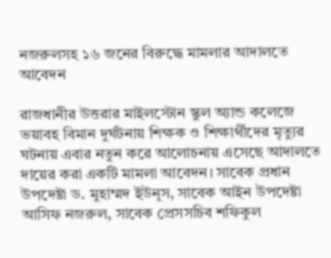নজরুলসহ ১৬ জনের বিরুদ্ধে মামলার আদালতে আবেদন

রাজধানীর উত্তরার মাইলস্টোন স্কুল অ্যান্ড কলেজে ভয়াবহ বিমান দুর্ঘটনায় শিক্ষক ও শিক্ষার্থীদের মৃত্যুর ঘটনায় এবার নতুন করে আলোচনায় এসেছে আদালতে দায়ের করা একটি মামলা আবেদন। সাবেক প্রধান উপদেষ্টা ড. মুহাম্মদ ইউনূস, সাবেক আইন উপদেষ্টা আসিফ নজরুল, সাবেক প্রেসসচিব শফিকুল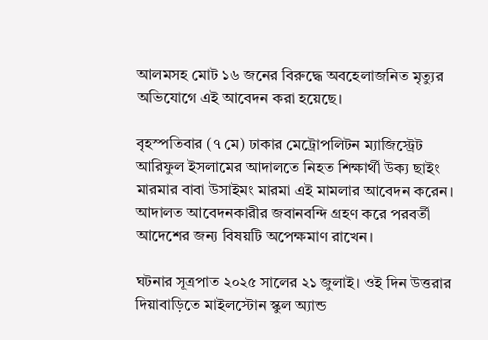আলমসহ মোট ১৬ জনের বিরুদ্ধে অবহেলাজনিত মৃত্যুর অভিযোগে এই আবেদন করা হয়েছে।

বৃহস্পতিবার (৭ মে) ঢাকার মেট্রোপলিটন ম্যাজিস্ট্রেট আরিফুল ইসলামের আদালতে নিহত শিক্ষার্থী উক্য ছাইং মারমার বাবা উসাইমং মারমা এই মামলার আবেদন করেন। আদালত আবেদনকারীর জবানবন্দি গ্রহণ করে পরবর্তী আদেশের জন্য বিষয়টি অপেক্ষমাণ রাখেন।

ঘটনার সূত্রপাত ২০২৫ সালের ২১ জুলাই। ওই দিন উত্তরার দিয়াবাড়িতে মাইলস্টোন স্কুল অ্যান্ড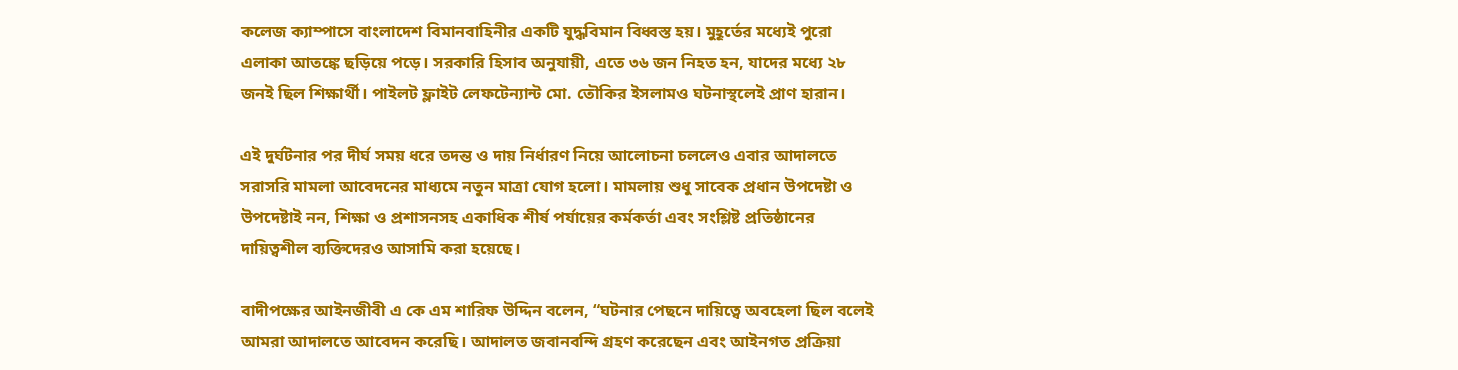কলেজ ক্যাম্পাসে বাংলাদেশ বিমানবাহিনীর একটি যুদ্ধবিমান বিধ্বস্ত হয়। মুহূর্তের মধ্যেই পুরো এলাকা আতঙ্কে ছড়িয়ে পড়ে। সরকারি হিসাব অনুযায়ী, এতে ৩৬ জন নিহত হন, যাদের মধ্যে ২৮ জনই ছিল শিক্ষার্থী। পাইলট ফ্লাইট লেফটেন্যান্ট মো. তৌকির ইসলামও ঘটনাস্থলেই প্রাণ হারান।

এই দুর্ঘটনার পর দীর্ঘ সময় ধরে তদন্ত ও দায় নির্ধারণ নিয়ে আলোচনা চললেও এবার আদালতে সরাসরি মামলা আবেদনের মাধ্যমে নতুন মাত্রা যোগ হলো। মামলায় শুধু সাবেক প্রধান উপদেষ্টা ও উপদেষ্টাই নন, শিক্ষা ও প্রশাসনসহ একাধিক শীর্ষ পর্যায়ের কর্মকর্তা এবং সংশ্লিষ্ট প্রতিষ্ঠানের দায়িত্বশীল ব্যক্তিদেরও আসামি করা হয়েছে।

বাদীপক্ষের আইনজীবী এ কে এম শারিফ উদ্দিন বলেন, “ঘটনার পেছনে দায়িত্বে অবহেলা ছিল বলেই আমরা আদালতে আবেদন করেছি। আদালত জবানবন্দি গ্রহণ করেছেন এবং আইনগত প্রক্রিয়া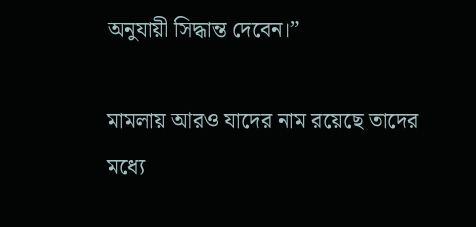অনুযায়ী সিদ্ধান্ত দেবেন।”

মামলায় আরও যাদের নাম রয়েছে তাদের মধ্যে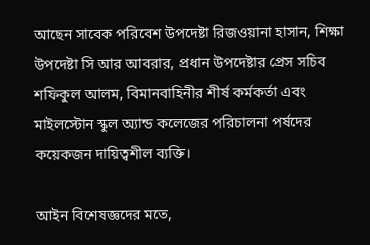আছেন সাবেক পরিবেশ উপদেষ্টা রিজওয়ানা হাসান, শিক্ষা উপদেষ্টা সি আর আবরার, প্রধান উপদেষ্টার প্রেস সচিব শফিকুল আলম, বিমানবাহিনীর শীর্ষ কর্মকর্তা এবং মাইলস্টোন স্কুল অ্যান্ড কলেজের পরিচালনা পর্ষদের কয়েকজন দায়িত্বশীল ব্যক্তি।

আইন বিশেষজ্ঞদের মতে,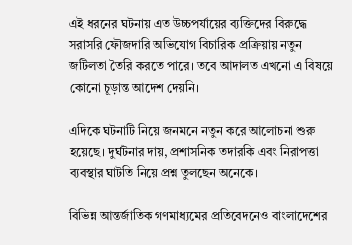এই ধরনের ঘটনায় এত উচ্চপর্যায়ের ব্যক্তিদের বিরুদ্ধে সরাসরি ফৌজদারি অভিযোগ বিচারিক প্রক্রিয়ায় নতুন জটিলতা তৈরি করতে পারে। তবে আদালত এখনো এ বিষয়ে কোনো চূড়ান্ত আদেশ দেয়নি।

এদিকে ঘটনাটি নিয়ে জনমনে নতুন করে আলোচনা শুরু হয়েছে। দুর্ঘটনার দায়, প্রশাসনিক তদারকি এবং নিরাপত্তা ব্যবস্থার ঘাটতি নিয়ে প্রশ্ন তুলছেন অনেকে।

বিভিন্ন আন্তর্জাতিক গণমাধ্যমের প্রতিবেদনেও বাংলাদেশের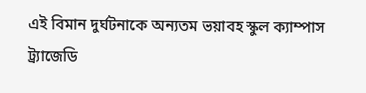এই বিমান দুর্ঘটনাকে অন্যতম ভয়াবহ স্কুল ক্যাম্পাস ট্র্যাজেডি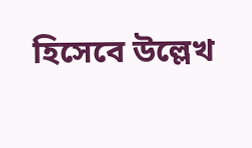হিসেবে উল্লেখ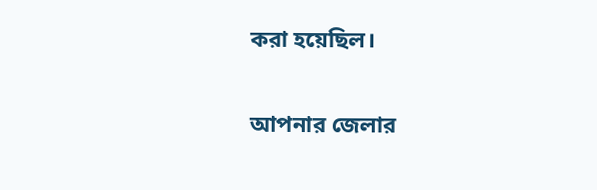করা হয়েছিল।

আপনার জেলার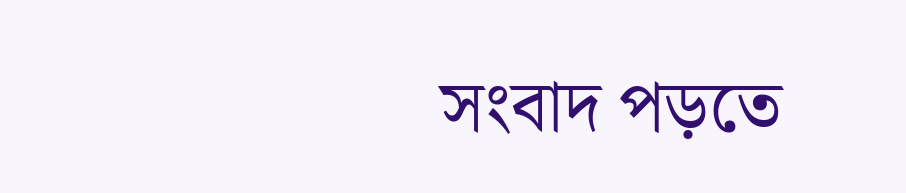সংবাদ পড়তে